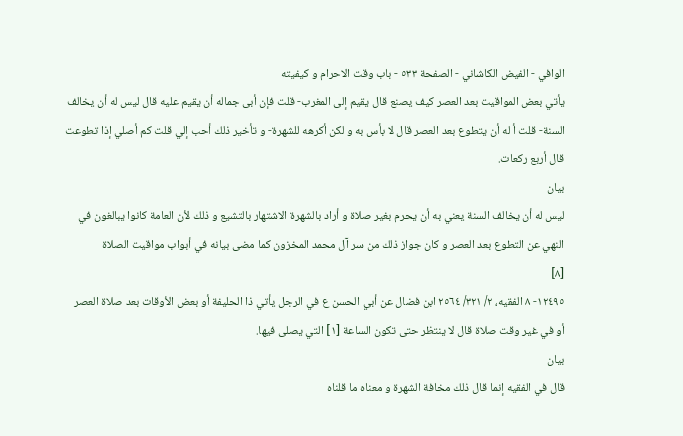الوافي - الفيض الكاشاني - الصفحة ٥٣٣ - باب وقت الاحرام و كيفيته
يأتي بعض المواقيت بعد العصر كيف يصنع قال يقيم إلى المغرب- قلت فإن أبى جماله أن يقيم عليه قال ليس له أن يخالف السنة- قلت أ له أن يتطوع بعد العصر قال لا بأس به و لكن أكرهه للشهرة- و تأخير ذلك أحب إلي قلت كم أصلي إذا تطوعت قال أربع ركعات.
بيان
ليس له أن يخالف السنة يعني به أن يحرم بغير صلاة و أراد بالشهرة الاشتهار بالتشيع و ذلك لأن العامة كانوا يبالغون في النهي عن التطوع بعد العصر و كان جواز ذلك من سر آل محمد المخزون كما مضى بيانه في أبواب مواقيت الصلاة
[٨]
١٢٤٩٥- ٨ الفقيه، ٢/ ٣٢١/ ٢٥٦٤ ابن فضال عن أبي الحسن ع في الرجل يأتي ذا الحليفة أو بعض الأوقات بعد صلاة العصر أو في غير وقت صلاة قال لا ينتظر حتى تكون الساعة [١] التي يصلى فيها.
بيان
قال في الفقيه إنما قال ذلك مخافة الشهرة و معناه ما قلناه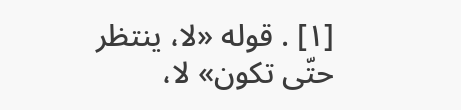[١] . قوله «لا، ينتظر حتّى تكون» لا،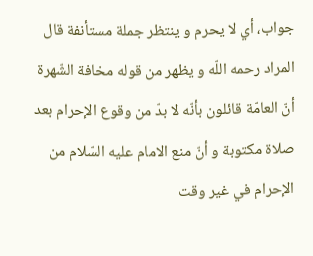جواب، أي لا يحرم و ينتظر جملة مستأنفة قال المراد رحمه اللّه و يظهر من قوله مخافة الشّهرة أنّ العامّة قائلون بأنّه لا بدّ من وقوع الإحرام بعد صلاة مكتوبة و أنّ منع الامام عليه السّلام من الإحرام في غير وقت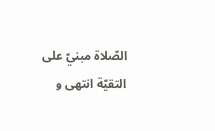الصّلاة مبنيّ على التقيّة انتهى و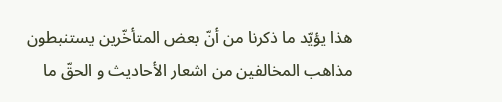هذا يؤيّد ما ذكرنا من أنّ بعض المتأخّرين يستنبطون مذاهب المخالفين من اشعار الأحاديث و الحقّ ما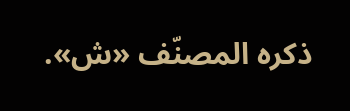ذكره المصنّف «ش».